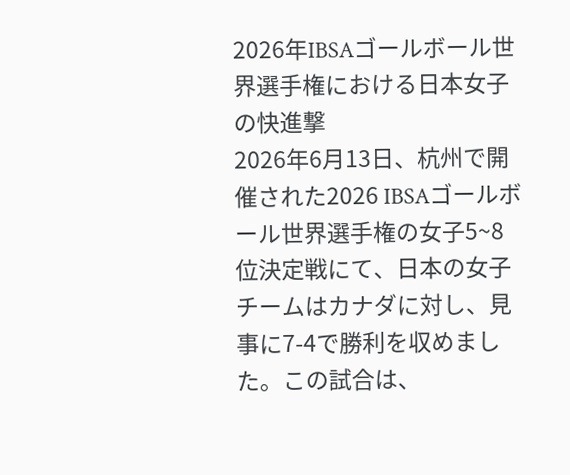2026年IBSAゴールボール世界選手権における日本女子の快進撃
2026年6月13日、杭州で開催された2026 IBSAゴールボール世界選手権の女子5~8位決定戦にて、日本の女子チームはカナダに対し、見事に7-4で勝利を収めました。この試合は、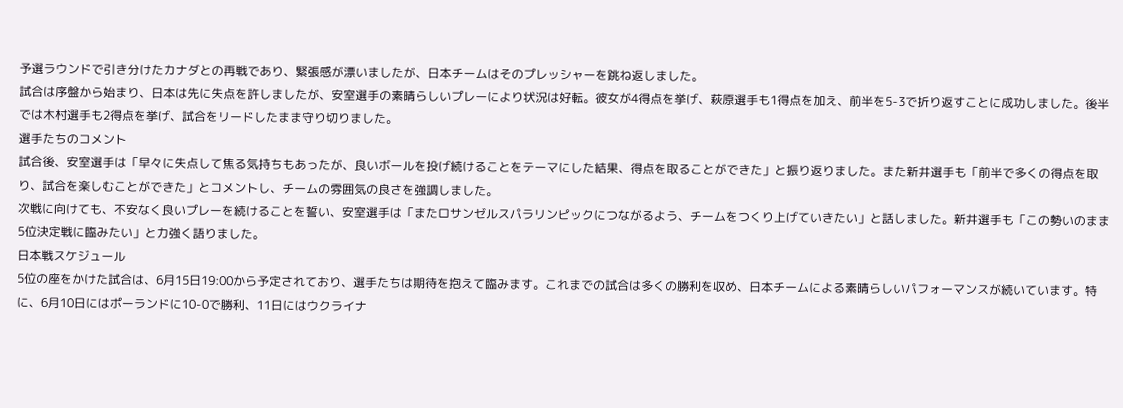予選ラウンドで引き分けたカナダとの再戦であり、緊張感が漂いましたが、日本チームはそのプレッシャーを跳ね返しました。
試合は序盤から始まり、日本は先に失点を許しましたが、安室選手の素晴らしいプレーにより状況は好転。彼女が4得点を挙げ、萩原選手も1得点を加え、前半を5-3で折り返すことに成功しました。後半では木村選手も2得点を挙げ、試合をリードしたまま守り切りました。
選手たちのコメント
試合後、安室選手は「早々に失点して焦る気持ちもあったが、良いボールを投げ続けることをテーマにした結果、得点を取ることができた」と振り返りました。また新井選手も「前半で多くの得点を取り、試合を楽しむことができた」とコメントし、チームの雰囲気の良さを強調しました。
次戦に向けても、不安なく良いプレーを続けることを誓い、安室選手は「またロサンゼルスパラリンピックにつながるよう、チームをつくり上げていきたい」と話しました。新井選手も「この勢いのまま5位決定戦に臨みたい」と力強く語りました。
日本戦スケジュール
5位の座をかけた試合は、6月15日19:00から予定されており、選手たちは期待を抱えて臨みます。これまでの試合は多くの勝利を収め、日本チームによる素晴らしいパフォーマンスが続いています。特に、6月10日にはポーランドに10-0で勝利、11日にはウクライナ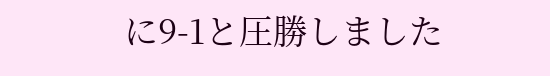に9-1と圧勝しました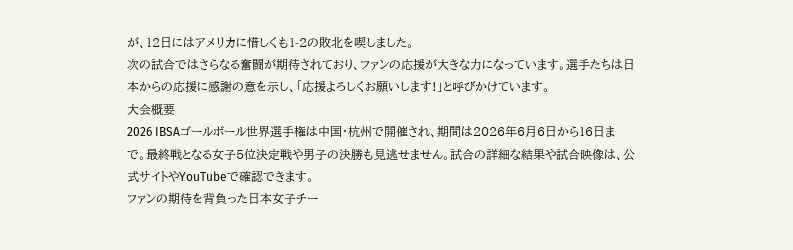が、12日にはアメリカに惜しくも1-2の敗北を喫しました。
次の試合ではさらなる奮闘が期待されており、ファンの応援が大きな力になっています。選手たちは日本からの応援に感謝の意を示し、「応援よろしくお願いします!」と呼びかけています。
大会概要
2026 IBSAゴールボール世界選手権は中国・杭州で開催され、期間は2026年6月6日から16日まで。最終戦となる女子5位決定戦や男子の決勝も見逃せません。試合の詳細な結果や試合映像は、公式サイトやYouTubeで確認できます。
ファンの期待を背負った日本女子チー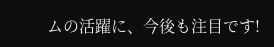ムの活躍に、今後も注目です!